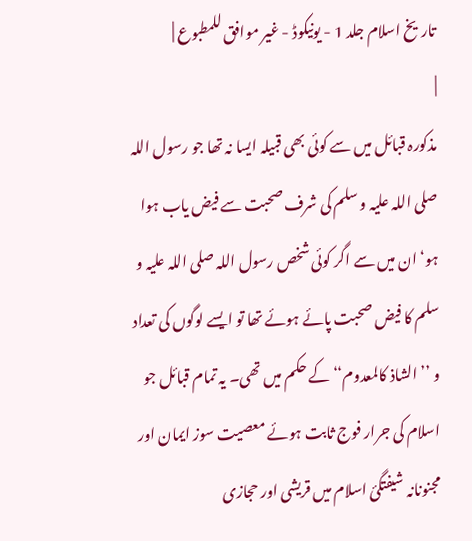تاریخ اسلام جلد 1 - یونیکوڈ - غیر موافق للمطبوع |
|
مذکورہ قبائل میں سے کوئی بھی قبیلہ ایسا نہ تھا جو رسول اللہ صلی اللہ علیہ و سلم کی شرف صحبت سے فیض یاب ہوا ہو‘ ان میں سے اگر کوئی شخص رسول اللہ صلی اللہ علیہ و سلم کا فیض صحبت پائے ہوئے تھا تو ایسے لوگوں کی تعداد و ’’الشاذ کالمعدوم‘‘ کے حکم میں تھی۔ یہ تمام قبائل جو اسلام کی جرار فوج ثابت ہوئے معصیت سوز ایمان اور مجنونانہ شیفتگیٔ اسلام میں قریشی اور حجازی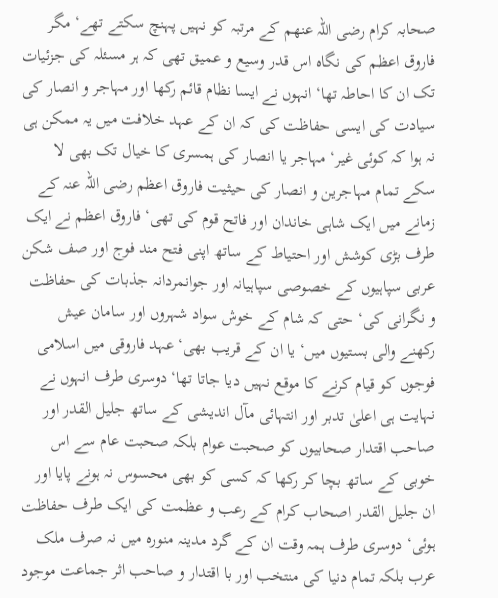صحابہ کرام رضی اللہ عنھم کے مرتبہ کو نہیں پہنچ سکتے تھے‘ مگر فاروق اعظم کی نگاہ اس قدر وسیع و عمیق تھی کہ ہر مسئلہ کی جزئیات تک ان کا احاطہ تھا‘ انہوں نے ایسا نظام قائم رکھا اور مہاجر و انصار کی سیادت کی ایسی حفاظت کی کہ ان کے عہد خلافت میں یہ ممکن ہی نہ ہوا کہ کوئی غیر‘ مہاجر یا انصار کی ہمسری کا خیال تک بھی لا سکے تمام مہاجرین و انصار کی حیثیت فاروق اعظم رضی اللہ عنہ کے زمانے میں ایک شاہی خاندان اور فاتح قوم کی تھی‘ فاروق اعظم نے ایک طرف بڑی کوشش اور احتیاط کے ساتھ اپنی فتح مند فوج اور صف شکن عربی سپاہیوں کے خصوصی سپاہیانہ اور جوانمردانہ جذبات کی حفاظت و نگرانی کی‘ حتی کہ شام کے خوش سواد شہروں اور سامان عیش رکھنے والی بستیوں میں‘ یا ان کے قریب بھی‘ عہد فاروقی میں اسلامی فوجوں کو قیام کرنے کا موقع نہیں دیا جاتا تھا‘ دوسری طرف انہوں نے نہایت ہی اعلیٰ تدبر اور انتہائی مآل اندیشی کے ساتھ جلیل القدر اور صاحب اقتدار صحابیوں کو صحبت عوام بلکہ صحبت عام سے اس خوبی کے ساتھ بچا کر رکھا کہ کسی کو بھی محسوس نہ ہونے پایا اور ان جلیل القدر اصحاب کرام کے رعب و عظمت کی ایک طرف حفاظت ہوئی‘ دوسری طرف ہمہ وقت ان کے گرد مدینہ منورہ میں نہ صرف ملک عرب بلکہ تمام دنیا کی منتخب اور با اقتدار و صاحب اثر جماعت موجود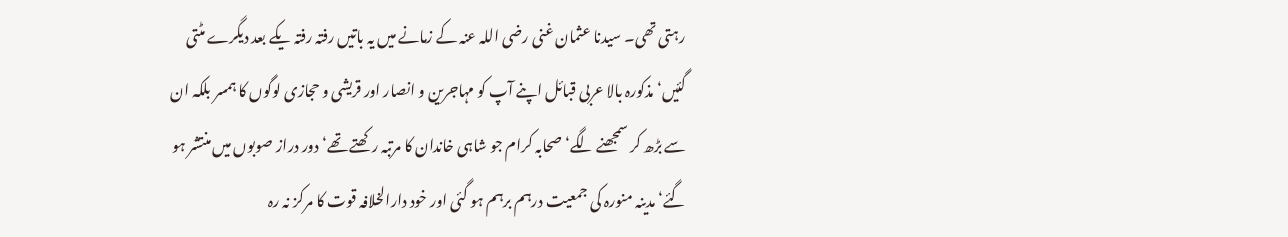رہتی تھی۔ سیدنا عثمان غنی رضی اللہ عنہ کے زمانے میں یہ باتیں رفتہ رفتہ یکے بعد دیگرے مٹتی گئیں‘ مذکورہ بالا عربی قبائل اپنے آپ کو مہاجرین و انصار اور قریشی و حجازی لوگوں کا ہمسر بلکہ ان سے بڑھ کر سمجھنے لگے‘ صحابہ کرام جو شاہی خاندان کا مرتبہ رکھتے تھے‘ دور دراز صوبوں میں منتشر ہو گئے‘ مدینہ منورہ کی جمعیت درہم برہم ہو گئی اور خود دارالخلافہ قوت کا مرکز نہ رہ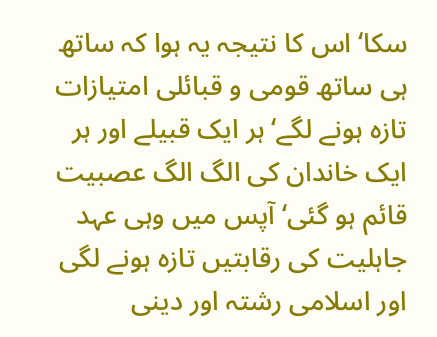سکا‘ اس کا نتیجہ یہ ہوا کہ ساتھ ہی ساتھ قومی و قبائلی امتیازات تازہ ہونے لگے‘ ہر ایک قبیلے اور ہر ایک خاندان کی الگ الگ عصبیت قائم ہو گئی‘ آپس میں وہی عہد جاہلیت کی رقابتیں تازہ ہونے لگی اور اسلامی رشتہ اور دینی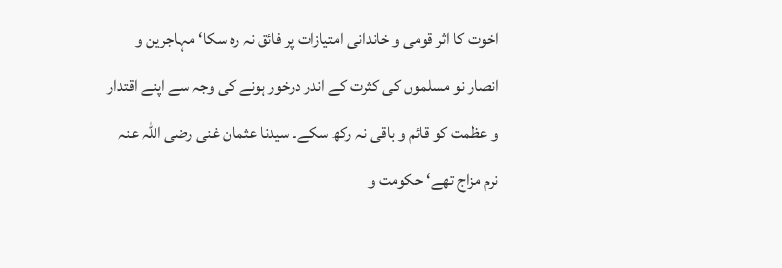اخوت کا اثر قومی و خاندانی امتیازات پر فائق نہ رہ سکا‘ مہاجرین و انصار نو مسلموں کی کثرت کے اندر درخور ہونے کی وجہ سے اپنے اقتدار و عظمت کو قائم و باقی نہ رکھ سکے۔ سیدنا عثمان غنی رضی اللہ عنہ نرم مزاج تھے‘ حکومت و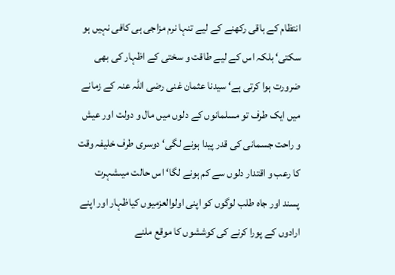انتظام کے باقی رکھنے کے لیے تنہا نرم مزاجی ہی کافی نہیں ہو سکتی‘ بلکہ اس کے لیے طاقت و سختی کے اظہار کی بھی ضرورت ہوا کرتی ہے‘ سیدنا عثمان غنی رضی اللہ عنہ کے زمانے میں ایک طرف تو مسلمانوں کے دلوں میں مال و دولت اور عیش و راحت جسمانی کی قدر پیدا ہونے لگی‘ دوسری طرف خلیفہ وقت کا رعب و اقتدار دلوں سے کم ہونے لگا‘ اس حالت میںشہرت پسند اور جاہ طلب لوگوں کو اپنی اولوالعزمیوں کیاظہار اور اپنے ارادوں کے پورا کرنے کی کوششوں کا موقع ملنے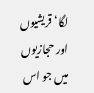لگا‘ قریشیوں اور حجازیوں میں جو اس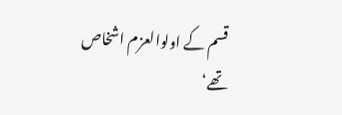قسم کے اولوالعزم اشخاص تھے‘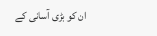ان کو بڑی آسانی کے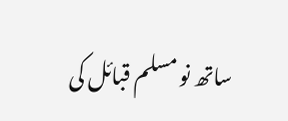ساتھ نو مسلم قبائل کی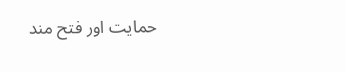حمایت اور فتح مند